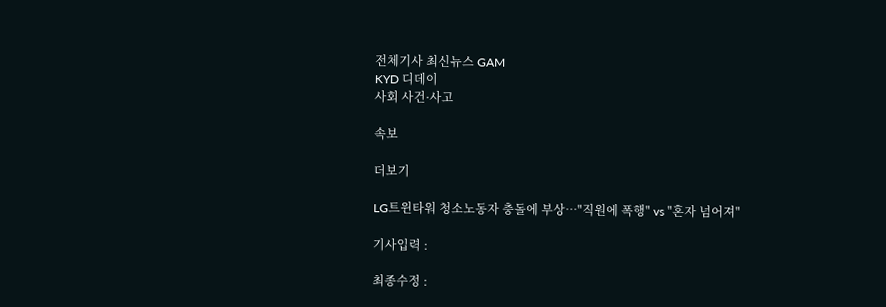전체기사 최신뉴스 GAM
KYD 디데이
사회 사건·사고

속보

더보기

LG트윈타워 청소노동자 충돌에 부상…"직원에 폭행" vs "혼자 넘어져"

기사입력 :

최종수정 :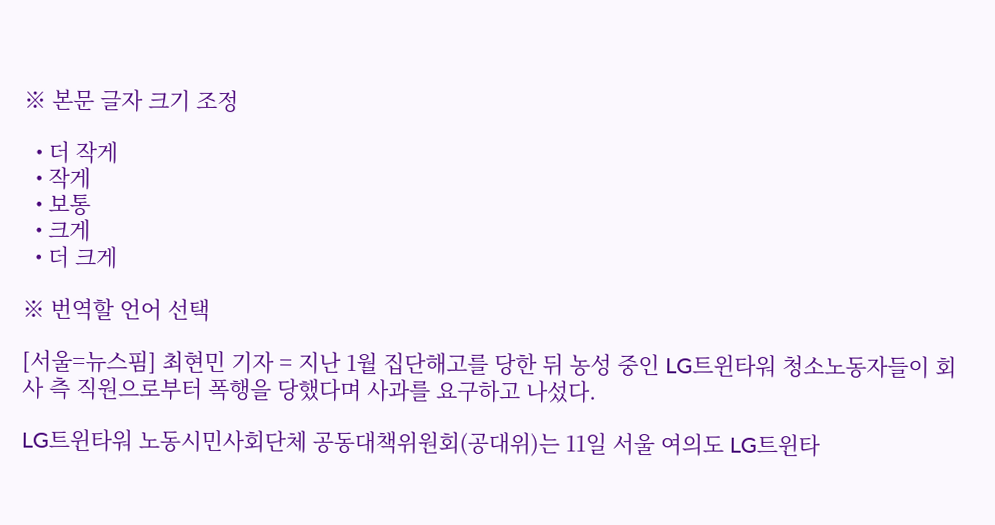※ 본문 글자 크기 조정

  • 더 작게
  • 작게
  • 보통
  • 크게
  • 더 크게

※ 번역할 언어 선택

[서울=뉴스핌] 최현민 기자 = 지난 1월 집단해고를 당한 뒤 농성 중인 LG트윈타워 청소노동자들이 회사 측 직원으로부터 폭행을 당했다며 사과를 요구하고 나섰다.

LG트윈타워 노동시민사회단체 공동대책위원회(공대위)는 11일 서울 여의도 LG트윈타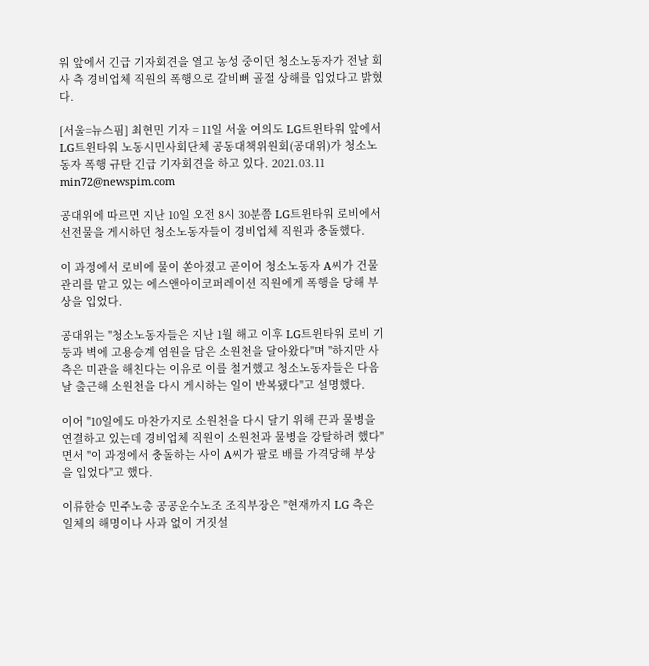워 앞에서 긴급 기자회견을 열고 농성 중이던 청소노동자가 전날 회사 측 경비업체 직원의 폭행으로 갈비뼈 골절 상해를 입었다고 밝혔다.

[서울=뉴스핌] 최현민 기자 = 11일 서울 여의도 LG트윈타워 앞에서 LG트윈타워 노동시민사회단체 공동대책위원회(공대위)가 청소노동자 폭행 규탄 긴급 기자회견을 하고 있다. 2021.03.11 min72@newspim.com

공대위에 따르면 지난 10일 오전 8시 30분쯤 LG트윈타워 로비에서 선전물을 게시하던 청소노동자들이 경비업체 직원과 충돌했다.

이 과정에서 로비에 물이 쏟아졌고 곧이어 청소노동자 A씨가 건물 관리를 맡고 있는 에스앤아이코퍼레이션 직원에게 폭행을 당해 부상을 입었다.

공대위는 "청소노동자들은 지난 1월 해고 이후 LG트윈타워 로비 기둥과 벽에 고용승계 염원을 담은 소원천을 달아왔다"며 "하지만 사측은 미관을 해친다는 이유로 이를 철거했고 청소노동자들은 다음날 출근해 소원천을 다시 게시하는 일이 반복됐다"고 설명했다.

이어 "10일에도 마찬가지로 소원천을 다시 달기 위해 끈과 물병을 연결하고 있는데 경비업체 직원이 소원천과 물병을 강탈하려 했다"면서 "이 과정에서 충돌하는 사이 A씨가 팔로 배를 가격당해 부상을 입었다"고 했다.

이류한승 민주노총 공공운수노조 조직부장은 "현재까지 LG 측은 일체의 해명이나 사과 없이 거짓설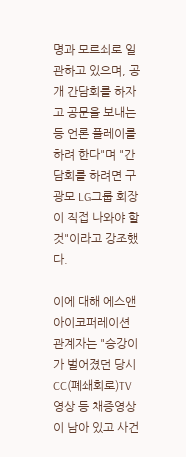명과 모르쇠로 일관하고 있으며, 공개 간담회를 하자고 공문을 보내는 등 언론 플레이를 하려 한다"며 "간담회를 하려면 구광모 LG그룹 회장이 직접 나와야 할 것"이라고 강조했다.

이에 대해 에스앤아이코퍼레이션 관계자는 "승강이가 벌어졌던 당시 CC(폐쇄회로)TV 영상 등 채증영상이 남아 있고 사건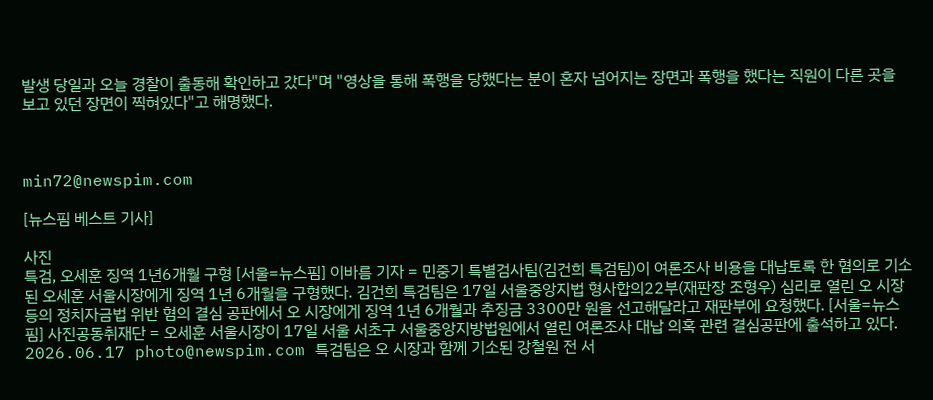발생 당일과 오늘 경찰이 출동해 확인하고 갔다"며 "영상을 통해 폭행을 당했다는 분이 혼자 넘어지는 장면과 폭행을 했다는 직원이 다른 곳을 보고 있던 장면이 찍혀있다"고 해명했다.



min72@newspim.com

[뉴스핌 베스트 기사]

사진
특검, 오세훈 징역 1년6개월 구형 [서울=뉴스핌] 이바름 기자 = 민중기 특별검사팀(김건희 특검팀)이 여론조사 비용을 대납토록 한 혐의로 기소된 오세훈 서울시장에게 징역 1년 6개월을 구형했다. 김건희 특검팀은 17일 서울중앙지법 형사합의22부(재판장 조형우) 심리로 열린 오 시장 등의 정치자금법 위반 혐의 결심 공판에서 오 시장에게 징역 1년 6개월과 추징금 3300만 원을 선고해달라고 재판부에 요청했다. [서울=뉴스핌] 사진공동취재단 = 오세훈 서울시장이 17일 서울 서초구 서울중앙지방법원에서 열린 여론조사 대납 의혹 관련 결심공판에 출석하고 있다. 2026.06.17 photo@newspim.com 특검팀은 오 시장과 함께 기소된 강철원 전 서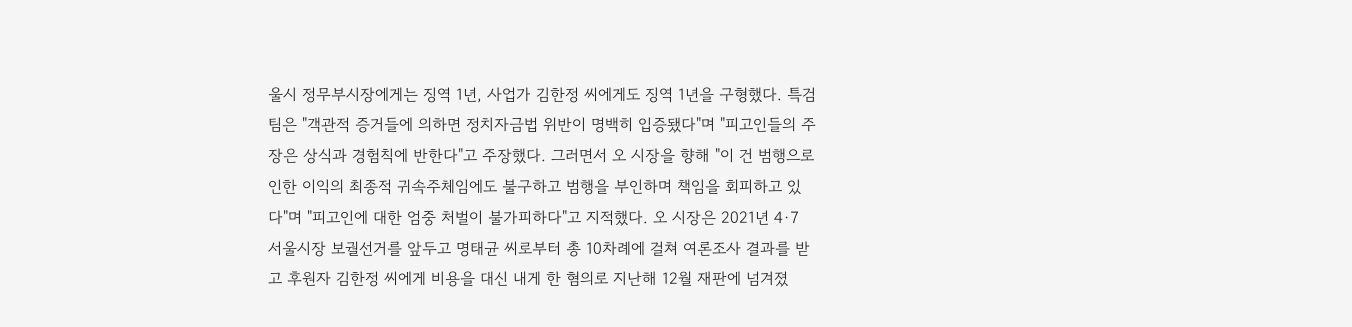울시 정무부시장에게는 징역 1년, 사업가 김한정 씨에게도 징역 1년을 구형했다. 특검팀은 "객관적 증거들에 의하면 정치자금법 위반이 명백히 입증됐다"며 "피고인들의 주장은 상식과 경험칙에 반한다"고 주장했다. 그러면서 오 시장을 향해 "이 건 범행으로 인한 이익의 최종적 귀속주체임에도 불구하고 범행을 부인하며 책임을 회피하고 있다"며 "피고인에 대한 엄중 처벌이 불가피하다"고 지적했다. 오 시장은 2021년 4·7 서울시장 보궐선거를 앞두고 명태균 씨로부터 총 10차례에 걸쳐 여론조사 결과를 받고 후원자 김한정 씨에게 비용을 대신 내게 한 혐의로 지난해 12월 재판에 넘겨졌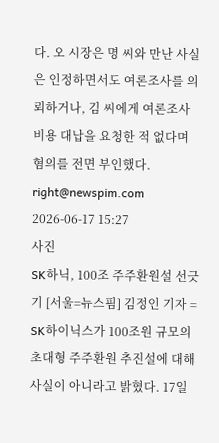다. 오 시장은 명 씨와 만난 사실은 인정하면서도 여론조사를 의뢰하거나, 김 씨에게 여론조사 비용 대납을 요청한 적 없다며 혐의를 전면 부인했다. right@newspim.com 2026-06-17 15:27
사진
SK하닉, 100조 주주환원설 선긋기 [서울=뉴스핌] 김정인 기자 = SK하이닉스가 100조원 규모의 초대형 주주환원 추진설에 대해 사실이 아니라고 밝혔다. 17일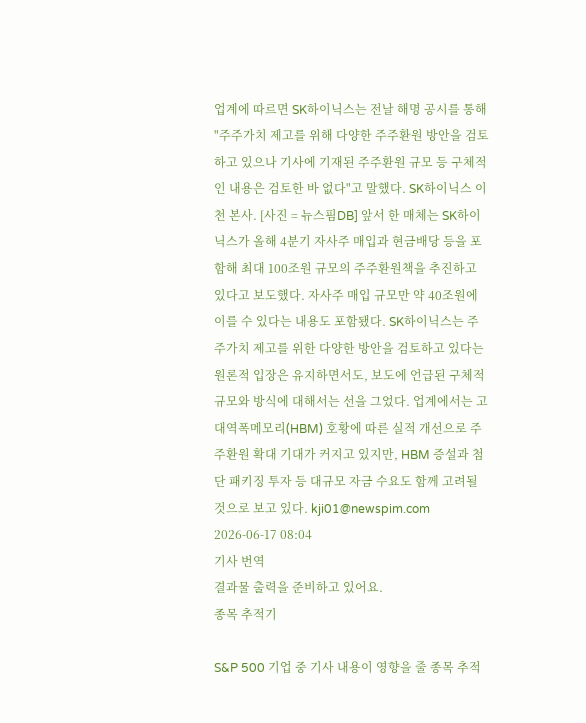업계에 따르면 SK하이닉스는 전날 해명 공시를 통해 "주주가치 제고를 위해 다양한 주주환원 방안을 검토하고 있으나 기사에 기재된 주주환원 규모 등 구체적인 내용은 검토한 바 없다"고 말했다. SK하이닉스 이천 본사. [사진 = 뉴스핌DB] 앞서 한 매체는 SK하이닉스가 올해 4분기 자사주 매입과 현금배당 등을 포함해 최대 100조원 규모의 주주환원책을 추진하고 있다고 보도했다. 자사주 매입 규모만 약 40조원에 이를 수 있다는 내용도 포함됐다. SK하이닉스는 주주가치 제고를 위한 다양한 방안을 검토하고 있다는 원론적 입장은 유지하면서도, 보도에 언급된 구체적 규모와 방식에 대해서는 선을 그었다. 업계에서는 고대역폭메모리(HBM) 호황에 따른 실적 개선으로 주주환원 확대 기대가 커지고 있지만, HBM 증설과 첨단 패키징 투자 등 대규모 자금 수요도 함께 고려될 것으로 보고 있다. kji01@newspim.com 2026-06-17 08:04
기사 번역
결과물 출력을 준비하고 있어요.
종목 추적기

S&P 500 기업 중 기사 내용이 영향을 줄 종목 추적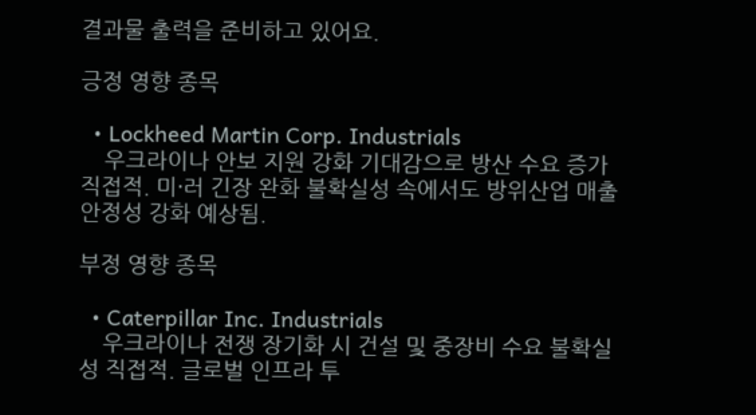결과물 출력을 준비하고 있어요.

긍정 영향 종목

  • Lockheed Martin Corp. Industrials
    우크라이나 안보 지원 강화 기대감으로 방산 수요 증가 직접적. 미·러 긴장 완화 불확실성 속에서도 방위산업 매출 안정성 강화 예상됨.

부정 영향 종목

  • Caterpillar Inc. Industrials
    우크라이나 전쟁 장기화 시 건설 및 중장비 수요 불확실성 직접적. 글로벌 인프라 투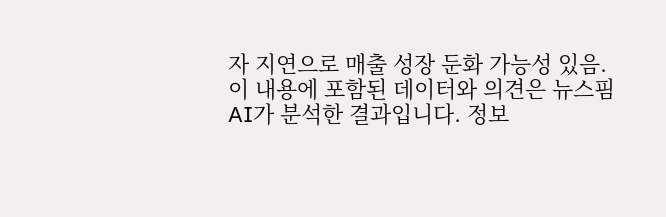자 지연으로 매출 성장 둔화 가능성 있음.
이 내용에 포함된 데이터와 의견은 뉴스핌 AI가 분석한 결과입니다. 정보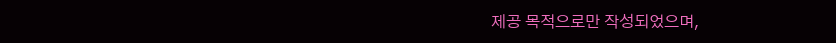제공 목적으로만 작성되었으며,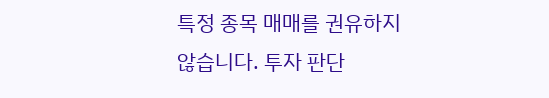특정 종목 매매를 권유하지 않습니다. 투자 판단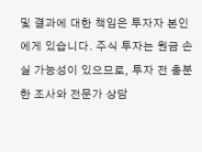및 결과에 대한 책임은 투자자 본인에게 있습니다. 주식 투자는 원금 손실 가능성이 있으므로, 투자 전 충분한 조사와 전문가 상담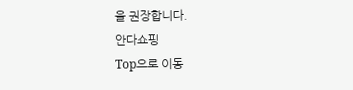을 권장합니다.
안다쇼핑
Top으로 이동